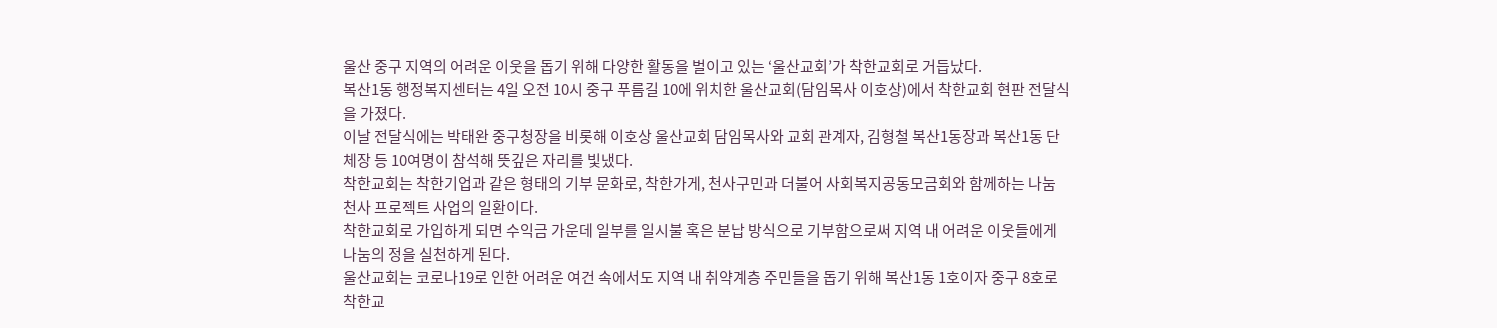울산 중구 지역의 어려운 이웃을 돕기 위해 다양한 활동을 벌이고 있는 ‘울산교회’가 착한교회로 거듭났다.
복산1동 행정복지센터는 4일 오전 10시 중구 푸름길 10에 위치한 울산교회(담임목사 이호상)에서 착한교회 현판 전달식을 가졌다.
이날 전달식에는 박태완 중구청장을 비롯해 이호상 울산교회 담임목사와 교회 관계자, 김형철 복산1동장과 복산1동 단체장 등 10여명이 참석해 뜻깊은 자리를 빛냈다.
착한교회는 착한기업과 같은 형태의 기부 문화로, 착한가게, 천사구민과 더불어 사회복지공동모금회와 함께하는 나눔 천사 프로젝트 사업의 일환이다.
착한교회로 가입하게 되면 수익금 가운데 일부를 일시불 혹은 분납 방식으로 기부함으로써 지역 내 어려운 이웃들에게 나눔의 정을 실천하게 된다.
울산교회는 코로나19로 인한 어려운 여건 속에서도 지역 내 취약계층 주민들을 돕기 위해 복산1동 1호이자 중구 8호로 착한교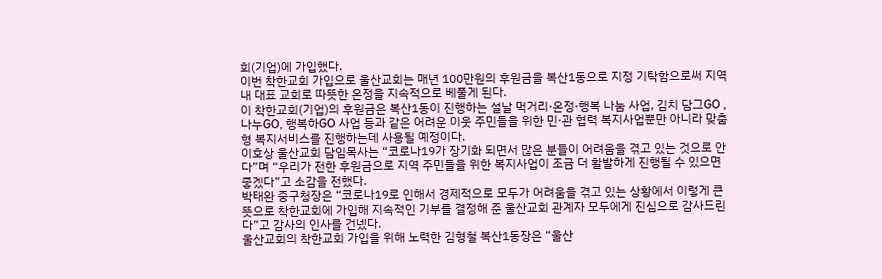회(기업)에 가입했다.
이번 착한교회 가입으로 울산교회는 매년 100만원의 후원금을 복산1동으로 지정 기탁함으로써 지역 내 대표 교회로 따뜻한 온정을 지속적으로 베풀게 된다.
이 착한교회(기업)의 후원금은 복산1동이 진행하는 설날 먹거리·온정·행복 나눔 사업, 김치 담그GO , 나누GO, 행복하GO 사업 등과 같은 어려운 이웃 주민들을 위한 민·관 협력 복지사업뿐만 아니라 맞춤형 복지서비스를 진행하는데 사용될 예정이다.
이호상 울산교회 담임목사는 “코로나19가 장기화 되면서 많은 분들이 어려움을 겪고 있는 것으로 안다”며 “우리가 전한 후원금으로 지역 주민들을 위한 복지사업이 조금 더 활발하게 진행될 수 있으면 좋겠다”고 소감을 전했다.
박태완 중구청장은 “코로나19로 인해서 경제적으로 모두가 어려움을 겪고 있는 상황에서 이렇게 큰 뜻으로 착한교회에 가입해 지속적인 기부를 결정해 준 울산교회 관계자 모두에게 진심으로 감사드린다”고 감사의 인사를 건넸다.
울산교회의 착한교회 가입을 위해 노력한 김형철 복산1동장은 “울산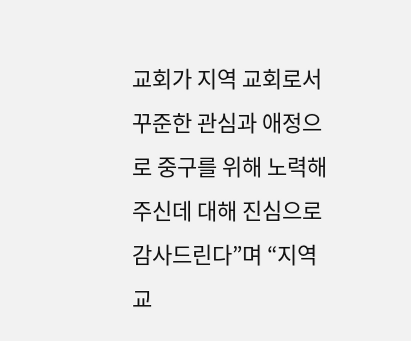교회가 지역 교회로서 꾸준한 관심과 애정으로 중구를 위해 노력해 주신데 대해 진심으로 감사드린다”며 “지역 교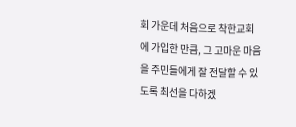회 가운데 처음으로 착한교회에 가입한 만큼, 그 고마운 마음을 주민들에게 잘 전달할 수 있도록 최선을 다하겠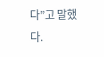다”고 말했다.